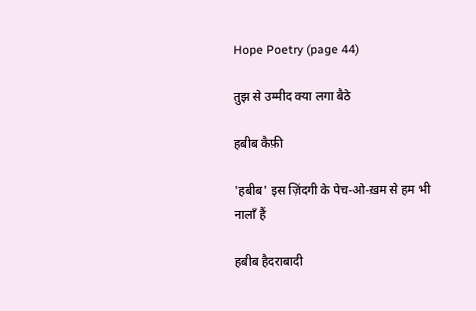Hope Poetry (page 44)

तुझ से उम्मीद क्या लगा बैठे

हबीब कैफ़ी

'हबीब' इस ज़िंदगी के पेच-ओ-ख़म से हम भी नालाँ हैं

हबीब हैदराबादी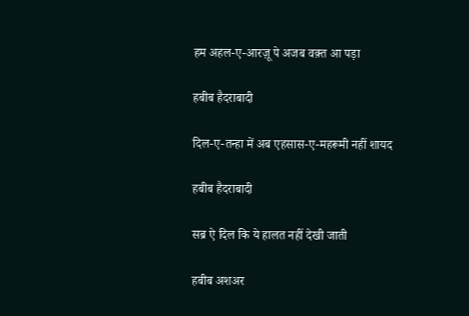हम अहल-ए-आरज़ू पे अजब वक़्त आ पड़ा

हबीब हैदराबादी

दिल-ए-तन्हा में अब एहसास-ए-महरूमी नहीं शायद

हबीब हैदराबादी

सब्र ऐ दिल कि ये हालत नहीं देखी जाती

हबीब अशअर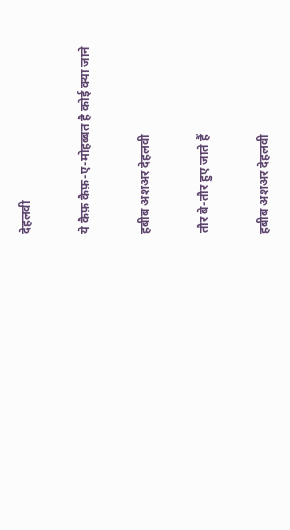देहलवी

ये कैफ़ कैफ़-ए-मोहब्बत है कोई क्या जाने

हबीब अशअर देहलवी

तौर बे-तौर हुए जाते हैं

हबीब अशअर देहलवी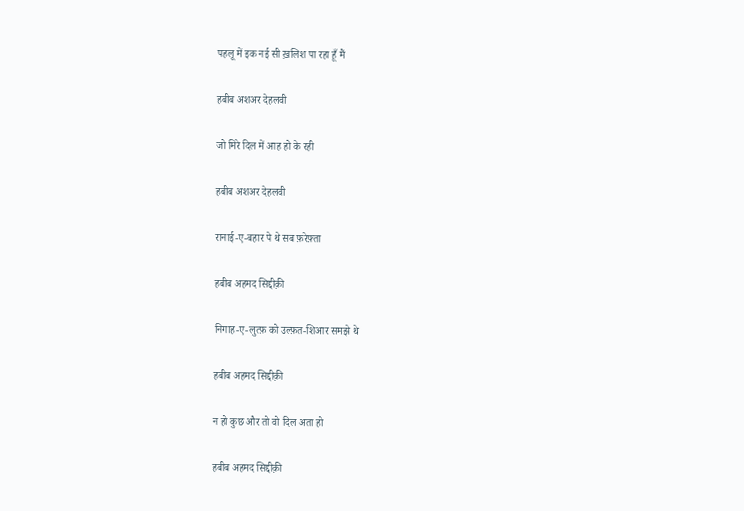पहलू में इक नई सी ख़लिश पा रहा हूँ मैं

हबीब अशअर देहलवी

जो मिरे दिल में आह हो के रही

हबीब अशअर देहलवी

रानाई-ए-बहार पे थे सब फ़रेफ़्ता

हबीब अहमद सिद्दीक़ी

निगाह-ए-लुत्फ़ को उल्फ़त-शिआर समझे थे

हबीब अहमद सिद्दीक़ी

न हो कुछ और तो वो दिल अता हो

हबीब अहमद सिद्दीक़ी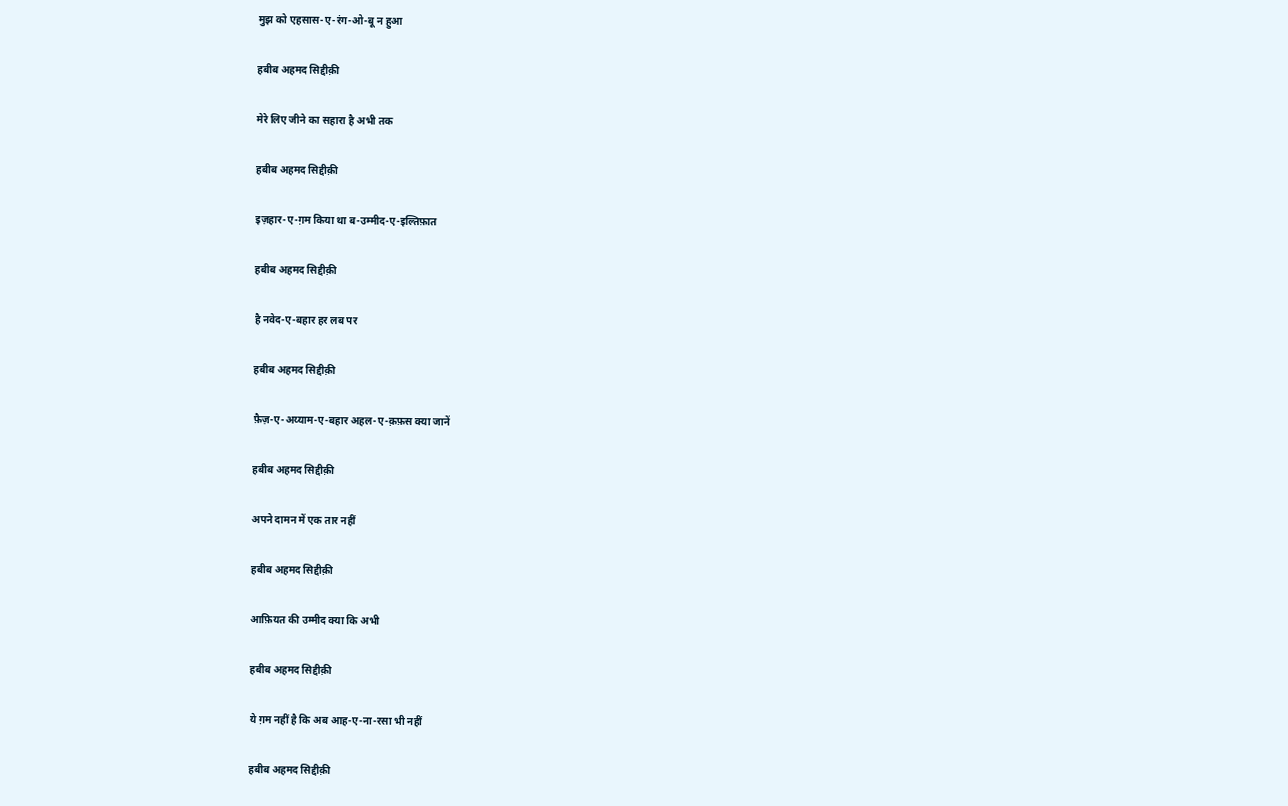मुझ को एहसास-ए-रंग-ओ-बू न हुआ

हबीब अहमद सिद्दीक़ी

मेरे लिए जीने का सहारा है अभी तक

हबीब अहमद सिद्दीक़ी

इज़हार-ए-ग़म किया था ब-उम्मीद-ए-इल्तिफ़ात

हबीब अहमद सिद्दीक़ी

है नवेद-ए-बहार हर लब पर

हबीब अहमद सिद्दीक़ी

फ़ैज़-ए-अय्याम-ए-बहार अहल-ए-क़फ़स क्या जानें

हबीब अहमद सिद्दीक़ी

अपने दामन में एक तार नहीं

हबीब अहमद सिद्दीक़ी

आफ़ियत की उम्मीद क्या कि अभी

हबीब अहमद सिद्दीक़ी

ये ग़म नहीं है कि अब आह-ए-ना-रसा भी नहीं

हबीब अहमद सिद्दीक़ी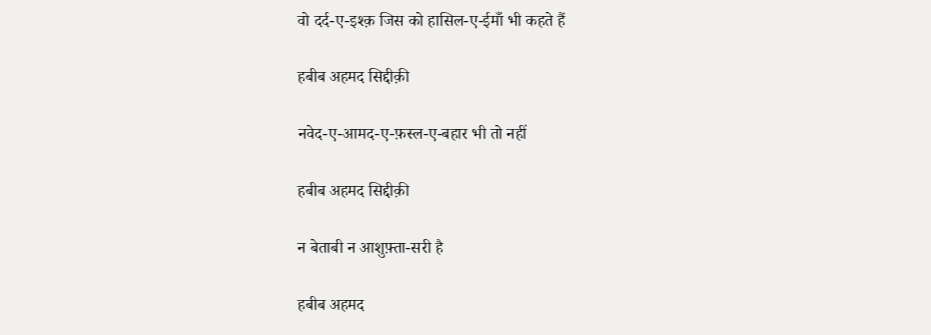वो दर्द-ए-इश्क़ जिस को हासिल-ए-ईमाँ भी कहते हैं

हबीब अहमद सिद्दीक़ी

नवेद-ए-आमद-ए-फ़स्ल-ए-बहार भी तो नहीं

हबीब अहमद सिद्दीक़ी

न बेताबी न आशुफ़्ता-सरी है

हबीब अहमद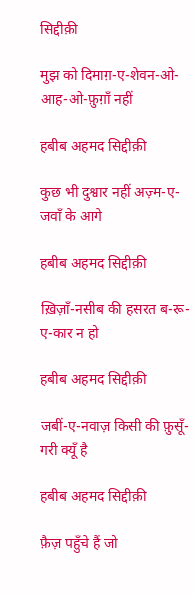सिद्दीक़ी

मुझ को दिमाग़-ए-शेवन-ओ-आह-ओ-फ़ुग़ाँ नहीं

हबीब अहमद सिद्दीक़ी

कुछ भी दुश्वार नहीं अज़्म-ए-जवाँ के आगे

हबीब अहमद सिद्दीक़ी

ख़िज़ाँ-नसीब की हसरत ब-रू-ए-कार न हो

हबीब अहमद सिद्दीक़ी

जबीं-ए-नवाज़ किसी की फ़ुसूँ-गरी क्यूँ है

हबीब अहमद सिद्दीक़ी

फ़ैज़ पहुँचे हैं जो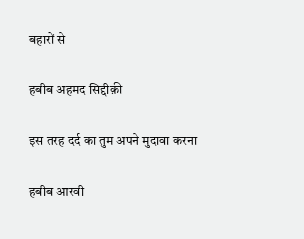बहारों से

हबीब अहमद सिद्दीक़ी

इस तरह दर्द का तुम अपने मुदावा करना

हबीब आरवी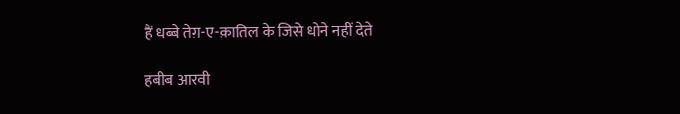हैं धब्बे तेग़-ए-क़ातिल के जिसे धोने नहीं देते

हबीब आरवी